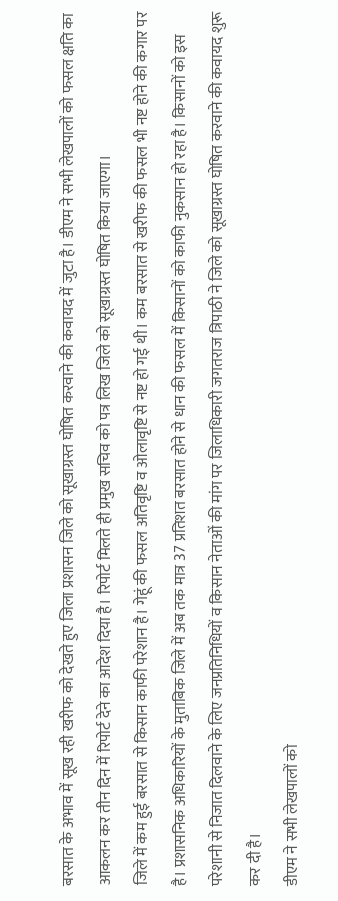बरसात के अभाव में सूख रही खरीफ को देखते हुए जिला प्रशासन जिले को सूखाग्रस्त घोषित करवाने की कवायद में जुटा है। डीएम ने सभी लेखपालों को फसल क्षति का आकलन कर तीन दिन में रिपोर्ट देने का आदेश दिया है। रिपोर्ट मिलते ही प्रमुख सचिव को पत्र लिख जिले को सूखाग्रस्त घोषित किया जाएगा।
जिले में कम हुई बरसात से किसान काफी परेशान है। गेहूं की फसल अतिवृष्टि व ओलावृष्टि से नष्ट हो गई थी। कम बरसात से खरीफ की फसल भी नष्ट होने की कगार पर है। प्रशासनिक अधिकारियों के मुताबिक जिले में अब तक मात्र 37 प्रतिशत बरसात होने से धान की फसल में किसानों को काफी नुकसान हो रहा है। किसानों को इस परेशानी से निजात दिलवाने के लिए जनप्रतिनिधियों व किसान नेताओं की मांग पर जिलाधिकारी जगतराज त्रिपाठी ने जिले को सूखाग्रस्त घोषित करवाने की कवायद शुरू कर दी है।
डीएम ने सभी लेखपालों को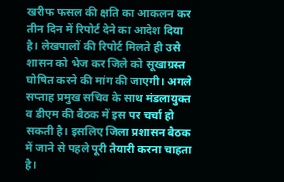खरीफ फसल की क्षति का आकलन कर तीन दिन में रिपोर्ट देने का आदेश दिया है। लेखपालों की रिपोर्ट मिलते ही उसे शासन को भेज कर जिले को सूखाग्रस्त घोषित करने की मांग की जाएगी। अगले सप्ताह प्रमुख सचिव के साथ मंडलायुक्त व डीएम की बैठक में इस पर चर्चा हो सकती है। इसलिए जिला प्रशासन बैठक में जाने से पहले पूरी तैयारी करना चाहता है।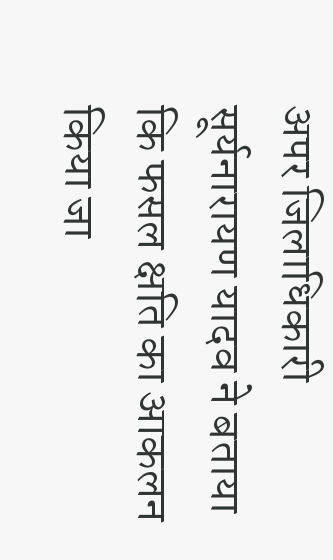अपर जिलाधिकारी सूर्यनारायण यादव ने बताया कि फसल क्षति का आकलन किया जा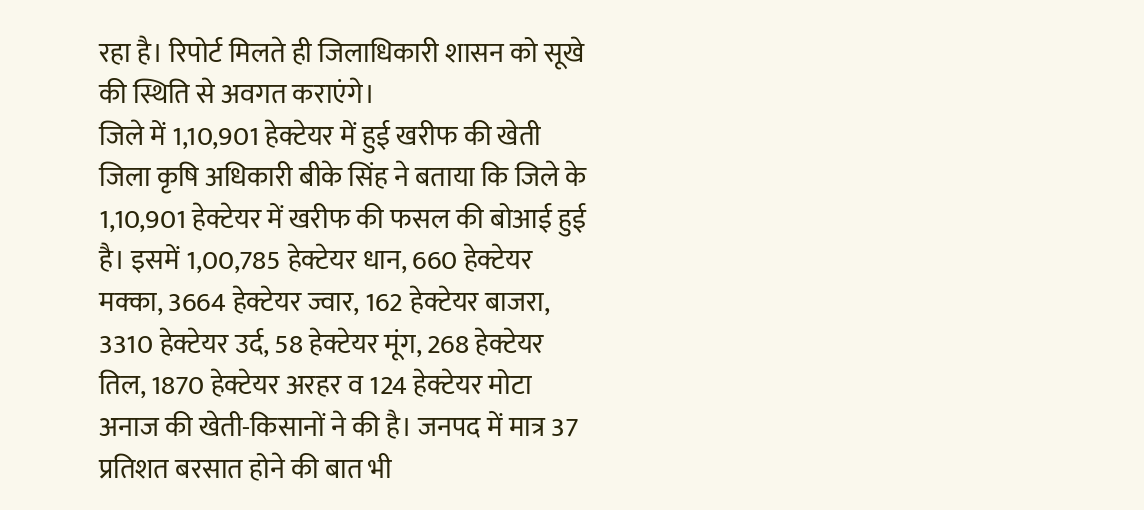रहा है। रिपोर्ट मिलते ही जिलाधिकारी शासन को सूखे की स्थिति से अवगत कराएंगे।
जिले में 1,10,901 हेक्टेयर में हुई खरीफ की खेती
जिला कृषि अधिकारी बीके सिंह ने बताया कि जिले के 1,10,901 हेक्टेयर में खरीफ की फसल की बोआई हुई है। इसमें 1,00,785 हेक्टेयर धान, 660 हेक्टेयर मक्का, 3664 हेक्टेयर ज्वार, 162 हेक्टेयर बाजरा, 3310 हेक्टेयर उर्द, 58 हेक्टेयर मूंग, 268 हेक्टेयर तिल, 1870 हेक्टेयर अरहर व 124 हेक्टेयर मोटा अनाज की खेती-किसानों ने की है। जनपद में मात्र 37 प्रतिशत बरसात होने की बात भी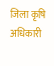जिला कृषि अधिकारी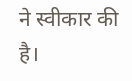ने स्वीकार की है।